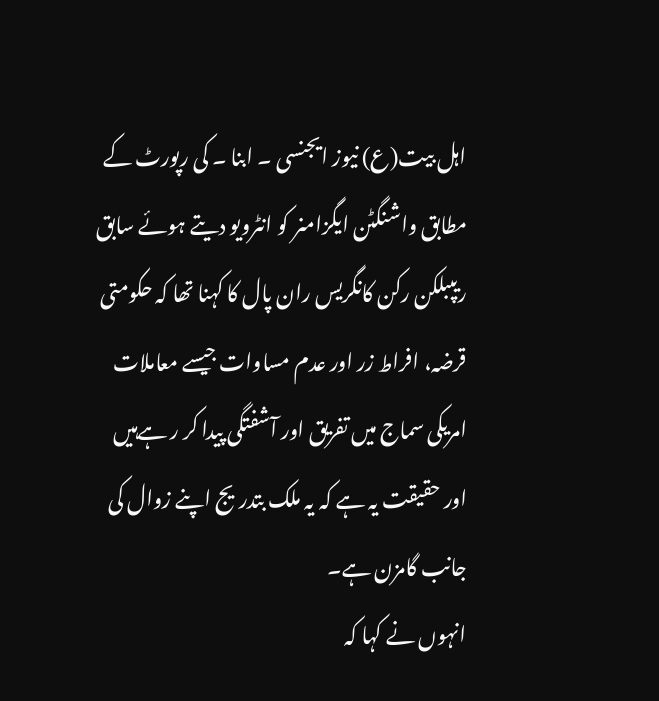اہل بیت(ع) نیوز ایجنسی ۔ ابنا ۔ کی رپورٹ کے مطابق واشنگٹن ایگزامنر کو انٹرویو دیتے ہوئے سابق ریپبلکن رکن کانگریس ران پال کا کہنا تھا کہ حکومتی قرضہ، افراط زر اور عدم مساوات جیسے معاملات امریکی سماج میں تفریق اور آشفتگی پیدا کر ر ہےہیں اور حقیقت یہ ہے کہ یہ ملک بتدریج اپنے زوال کی جانب گامزن ہے۔
انہوں نے کہا کہ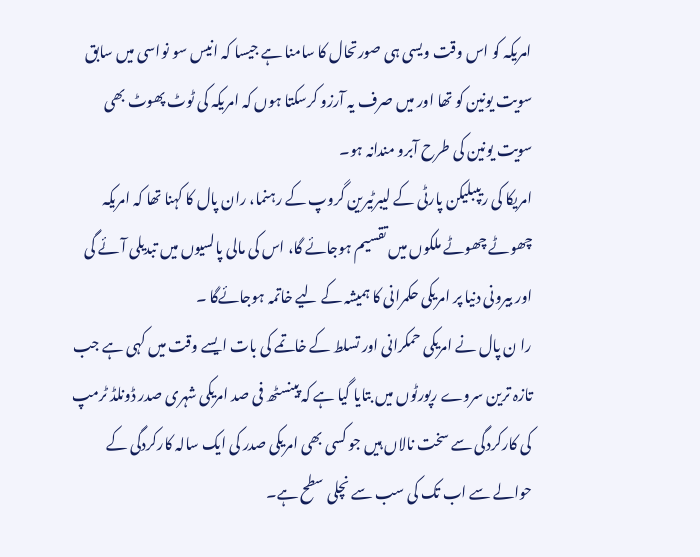امریکہ کو اس وقت ویسی ہی صورتحال کا سامنا ہے جیسا کہ انیس سو نواسی میں سابق سویت یونین کو تھا اور میں صرف یہ آرزو کرسکتا ہوں کہ امریکہ کی ٹوٹ پھوٹ بھی سویت یونین کی طرح آبرو مندانہ ہو۔
امریکا کی ریپبلیکن پارٹی کے لیبرٹیرین گروپ کے رہنما، ران پال کا کہنا تھا کہ امریکہ چھوٹے چھوٹے ملکوں میں تقسیم ہوجائے گا، اس کی مالی پالسیوں میں تبدیلی آئے گی اور بیرونی دنیا پر امریکی حکمرانی کا ہمیشہ کے لیے خاتمہ ہوجائےگا ۔
را ن پال نے امریکی حمکرانی اور تسلط کے خاتمے کی بات ایسے وقت میں کہی ہے جب تازہ ترین سروے رپورٹوں میں بتایا گیا ہے کہ پینسٹھ فی صد امریکی شہری صدر ڈونلڈ ٹرمپ کی کارکردگی سے سخت نالاں ہیں جو کسی بھی امریکی صدر کی ایک سالہ کارکردگی کے حوالے سے اب تک کی سب سے نچلی سطح ہے۔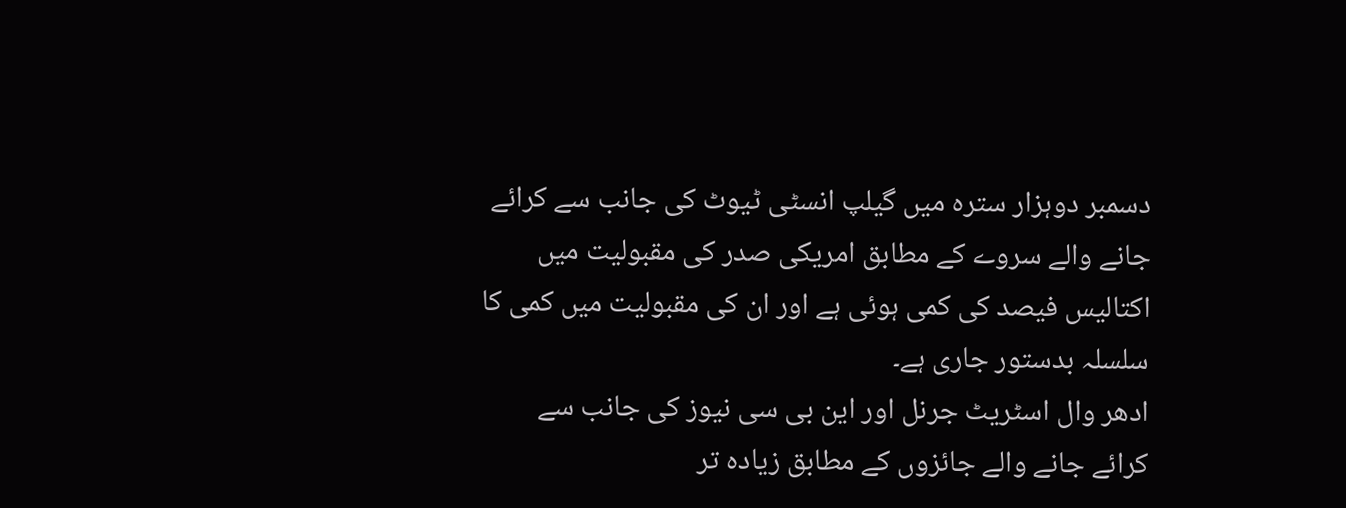دسمبر دوہزار سترہ میں گیلپ انسٹی ٹیوٹ کی جانب سے کرائے جانے والے سروے کے مطابق امریکی صدر کی مقبولیت میں اکتالیس فیصد کی کمی ہوئی ہے اور ان کی مقبولیت میں کمی کا سلسلہ بدستور جاری ہے۔
ادھر وال اسٹریٹ جرنل اور این بی سی نیوز کی جانب سے کرائے جانے والے جائزوں کے مطابق زیادہ تر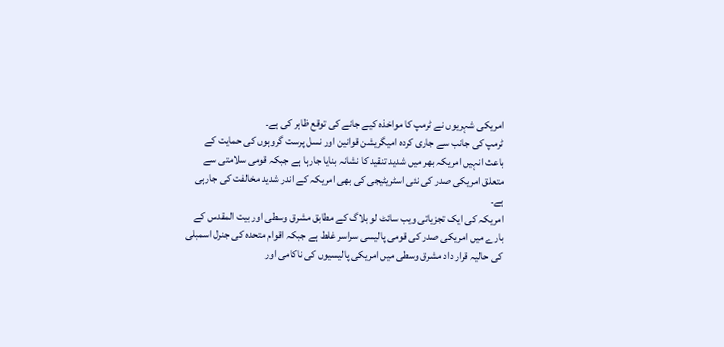امریکی شہریوں نے ٹرمپ کا مواخذہ کیے جانے کی توقع ظاہر کی ہے۔
ٹرمپ کی جانب سے جاری کردہ امیگریشن قوانین اور نسل پرست گروہوں کی حمایت کے باعث انہیں امریکہ بھر میں شدید تنقید کا نشانہ بنایا جارہا ہے جبکہ قومی سلامتی سے متعلق امریکی صدر کی نئی اسٹریٹیجی کی بھی امریکہ کے اندر شدید مخالفت کی جارہی ہے۔
امریکہ کی ایک تجزیاتی ویب سائٹ لو بلاگ کے مطابق مشرق وسطی اور بیت المقدس کے بارے میں امریکی صدر کی قومی پالیسی سراسر غلط ہے جبکہ اقوام متحدہ کی جنرل اسمبلی کی حالیہ قرار داد مشرق وسطی میں امریکی پالیسیوں کی ناکامی اور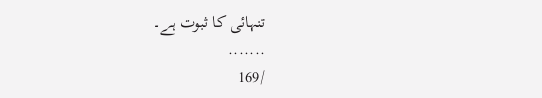تنہائی کا ثبوت ہے۔
.......
/169